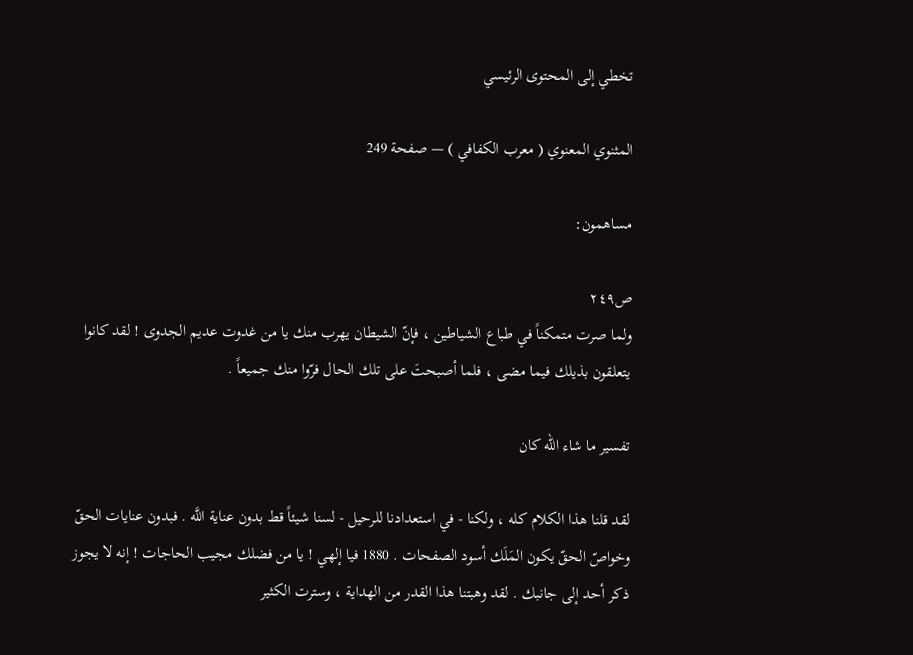تخطي إلى المحتوى الرئيسي

المثنوي المعنوي ( معرب الكفافي ) — صفحة 249

مساهمون:

ص٢٤٩
ولما صرت متمكناً في طباع الشياطين ، فإنّ الشيطان يهرب منك يا من غدوت عديم الجدوى ! لقد كانوا يتعلقون بذيلك فيما مضى ، فلما أصبحتَ على تلك الحال فرّوا منك جميعاً .

تفسير ما شاء اللّه كان

لقد قلنا هذا الكلام كله ، ولكنا - في استعدادنا للرحيل - لسنا شيئاً قط بدون عناية اللَّه . فبدون عنايات الحقّ وخواصّ الحقّ يكون المَلَك أسود الصفحات . 1880 فيا إلهي ! يا من فضلك مجيب الحاجات ! إنه لا يجوز ذكر أحد إلى جانبك . لقد وهبتنا هذا القدر من الهداية ، وسترت الكثير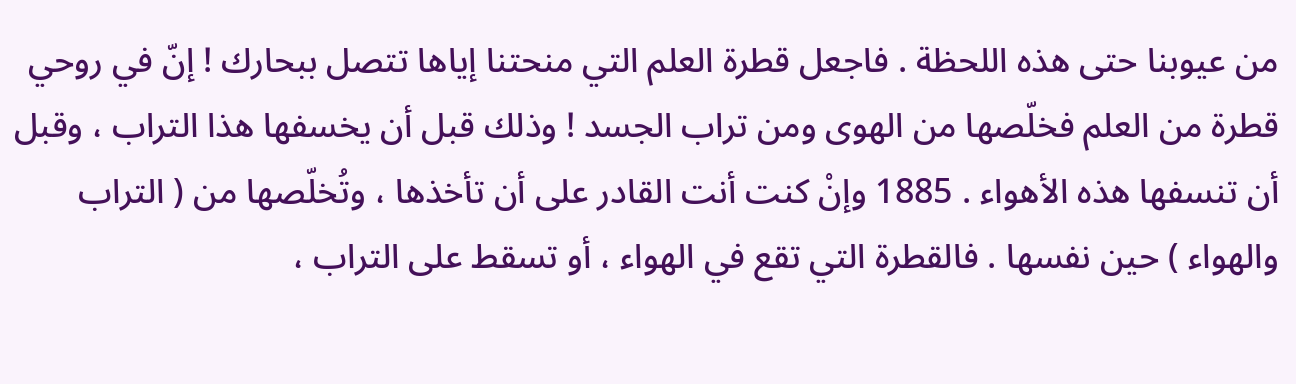من عيوبنا حتى هذه اللحظة . فاجعل قطرة العلم التي منحتنا إياها تتصل ببحارك ! إنّ في روحي قطرة من العلم فخلّصها من الهوى ومن تراب الجسد ! وذلك قبل أن يخسفها هذا التراب ، وقبل أن تنسفها هذه الأهواء . 1885 وإنْ كنت أنت القادر على أن تأخذها ، وتُخلّصها من ( التراب والهواء ) حين نفسها . فالقطرة التي تقع في الهواء ، أو تسقط على التراب ،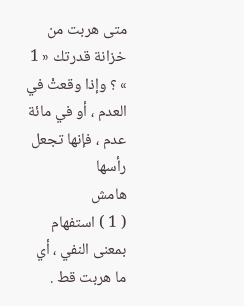متى هربت من خزانة قدرتك « 1 » ؟ وإذا وقعتْ في العدم ، أو في مائة عدم ، فإنها تجعل رأسها
هامش
( 1 ) استفهام بمعنى النفي ، أي ما هربت قط .